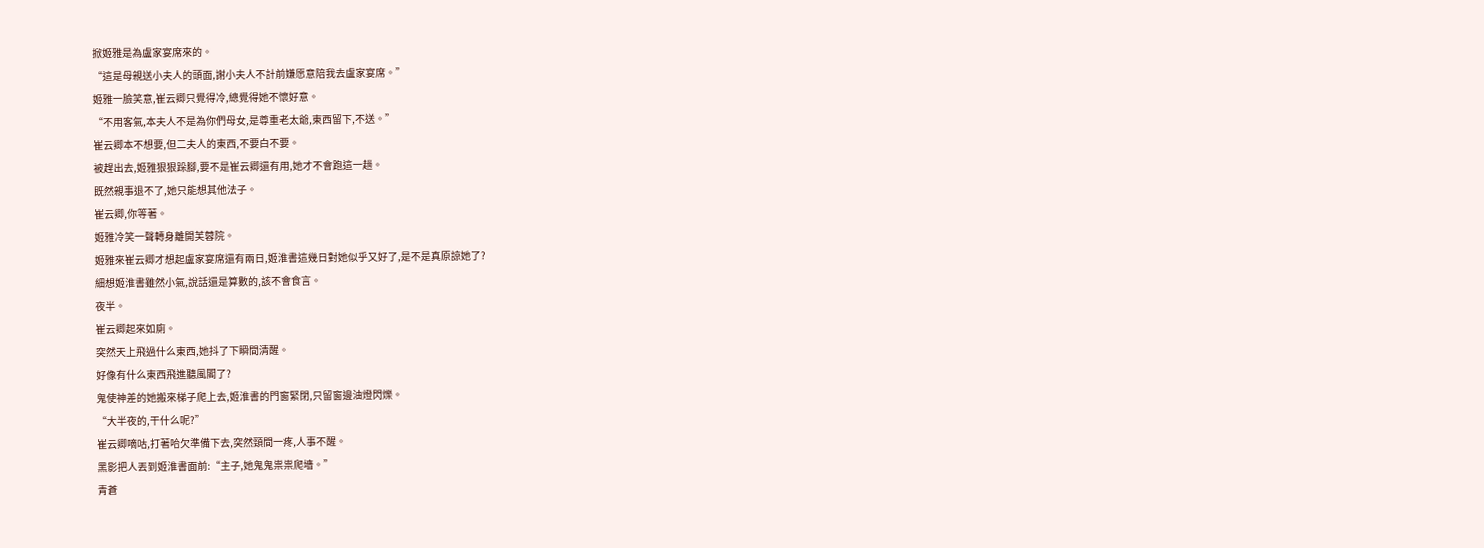掀姬雅是為盧家宴席來的。
“這是母親送小夫人的頭面,謝小夫人不計前嫌愿意陪我去盧家宴席。”
姬雅一臉笑意,崔云卿只覺得冷,總覺得她不懷好意。
“不用客氣,本夫人不是為你們母女,是尊重老太爺,東西留下,不送。”
崔云卿本不想要,但二夫人的東西,不要白不要。
被趕出去,姬雅狠狠跺腳,要不是崔云卿還有用,她才不會跑這一趟。
既然親事退不了,她只能想其他法子。
崔云卿,你等著。
姬雅冷笑一聲轉身離開芙蓉院。
姬雅來崔云卿才想起盧家宴席還有兩日,姬淮書這幾日對她似乎又好了,是不是真原諒她了?
細想姬淮書雖然小氣,說話還是算數的,該不會食言。
夜半。
崔云卿起來如廁。
突然天上飛過什么東西,她抖了下瞬間清醒。
好像有什么東西飛進聽風閣了?
鬼使神差的她搬來梯子爬上去,姬淮書的門窗緊閉,只留窗邊油燈閃爍。
“大半夜的,干什么呢?”
崔云卿嘀咕,打著哈欠準備下去,突然頸間一疼,人事不醒。
黑影把人丟到姬淮書面前:“主子,她鬼鬼祟祟爬墻。”
青蒼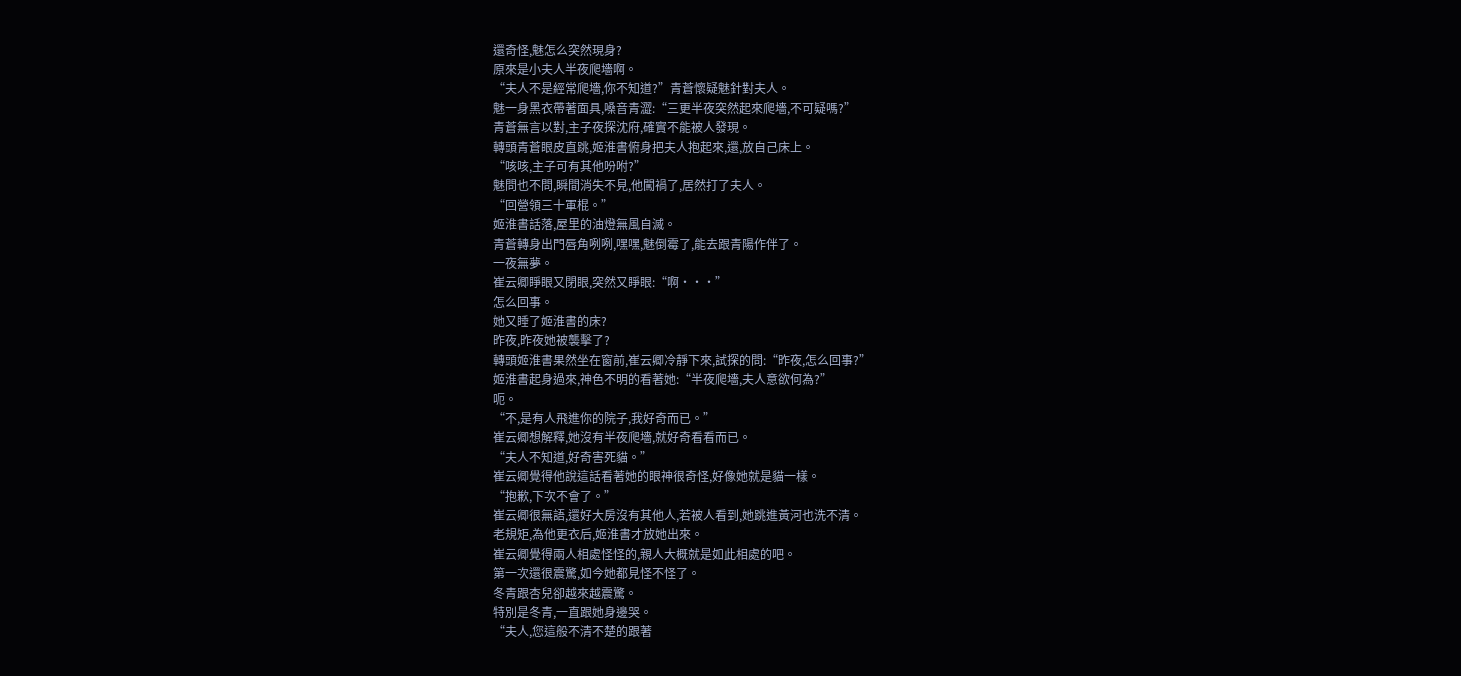還奇怪,魅怎么突然現身?
原來是小夫人半夜爬墻啊。
“夫人不是經常爬墻,你不知道?”青蒼懷疑魅針對夫人。
魅一身黑衣帶著面具,嗓音青澀:“三更半夜突然起來爬墻,不可疑嗎?”
青蒼無言以對,主子夜探沈府,確實不能被人發現。
轉頭青蒼眼皮直跳,姬淮書俯身把夫人抱起來,還,放自己床上。
“咳咳,主子可有其他吩咐?”
魅問也不問,瞬間消失不見,他闖禍了,居然打了夫人。
“回營領三十軍棍。”
姬淮書話落,屋里的油燈無風自滅。
青蒼轉身出門唇角咧咧,嘿嘿,魅倒霉了,能去跟青陽作伴了。
一夜無夢。
崔云卿睜眼又閉眼,突然又睜眼:“啊···”
怎么回事。
她又睡了姬淮書的床?
昨夜,昨夜她被襲擊了?
轉頭姬淮書果然坐在窗前,崔云卿冷靜下來,試探的問:“昨夜,怎么回事?”
姬淮書起身過來,神色不明的看著她:“半夜爬墻,夫人意欲何為?”
呃。
“不,是有人飛進你的院子,我好奇而已。”
崔云卿想解釋,她沒有半夜爬墻,就好奇看看而已。
“夫人不知道,好奇害死貓。”
崔云卿覺得他說這話看著她的眼神很奇怪,好像她就是貓一樣。
“抱歉,下次不會了。”
崔云卿很無語,還好大房沒有其他人,若被人看到,她跳進黃河也洗不清。
老規矩,為他更衣后,姬淮書才放她出來。
崔云卿覺得兩人相處怪怪的,親人大概就是如此相處的吧。
第一次還很震驚,如今她都見怪不怪了。
冬青跟杏兒卻越來越震驚。
特別是冬青,一直跟她身邊哭。
“夫人,您這般不清不楚的跟著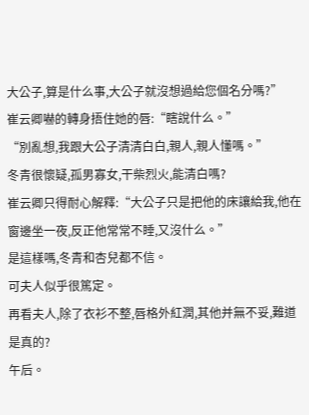大公子,算是什么事,大公子就沒想過給您個名分嗎?”
崔云卿嚇的轉身捂住她的唇:“瞎說什么。”
“別亂想,我跟大公子清清白白,親人,親人懂嗎。”
冬青很懷疑,孤男寡女,干柴烈火,能清白嗎?
崔云卿只得耐心解釋:“大公子只是把他的床讓給我,他在窗邊坐一夜,反正他常常不睡,又沒什么。”
是這樣嗎,冬青和杏兒都不信。
可夫人似乎很篤定。
再看夫人,除了衣衫不整,唇格外紅潤,其他并無不妥,難道是真的?
午后。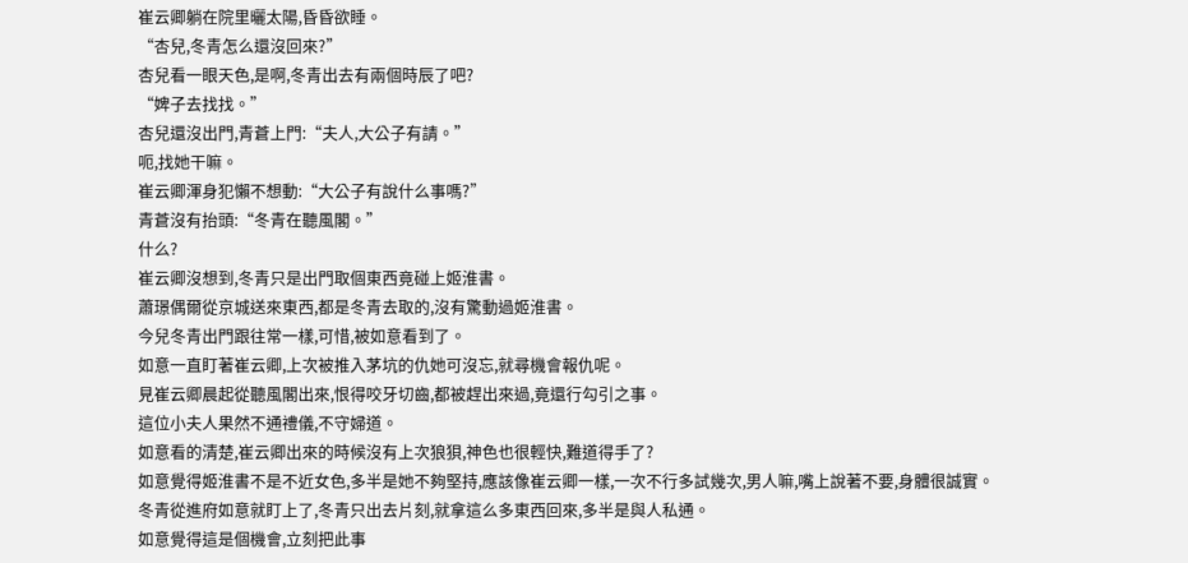崔云卿躺在院里曬太陽,昏昏欲睡。
“杏兒,冬青怎么還沒回來?”
杏兒看一眼天色,是啊,冬青出去有兩個時辰了吧?
“婢子去找找。”
杏兒還沒出門,青蒼上門:“夫人,大公子有請。”
呃,找她干嘛。
崔云卿渾身犯懶不想動:“大公子有說什么事嗎?”
青蒼沒有抬頭:“冬青在聽風閣。”
什么?
崔云卿沒想到,冬青只是出門取個東西竟碰上姬淮書。
蕭璟偶爾從京城送來東西,都是冬青去取的,沒有驚動過姬淮書。
今兒冬青出門跟往常一樣,可惜,被如意看到了。
如意一直盯著崔云卿,上次被推入茅坑的仇她可沒忘,就尋機會報仇呢。
見崔云卿晨起從聽風閣出來,恨得咬牙切齒,都被趕出來過,竟還行勾引之事。
這位小夫人果然不通禮儀,不守婦道。
如意看的清楚,崔云卿出來的時候沒有上次狼狽,神色也很輕快,難道得手了?
如意覺得姬淮書不是不近女色,多半是她不夠堅持,應該像崔云卿一樣,一次不行多試幾次,男人嘛,嘴上說著不要,身體很誠實。
冬青從進府如意就盯上了,冬青只出去片刻,就拿這么多東西回來,多半是與人私通。
如意覺得這是個機會,立刻把此事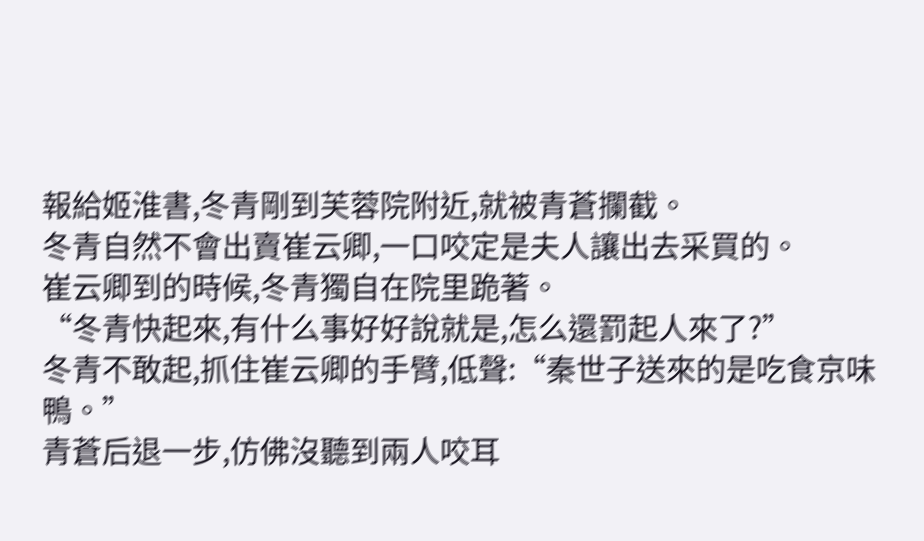報給姬淮書,冬青剛到芙蓉院附近,就被青蒼攔截。
冬青自然不會出賣崔云卿,一口咬定是夫人讓出去采買的。
崔云卿到的時候,冬青獨自在院里跪著。
“冬青快起來,有什么事好好說就是,怎么還罰起人來了?”
冬青不敢起,抓住崔云卿的手臂,低聲:“秦世子送來的是吃食京味鴨。”
青蒼后退一步,仿佛沒聽到兩人咬耳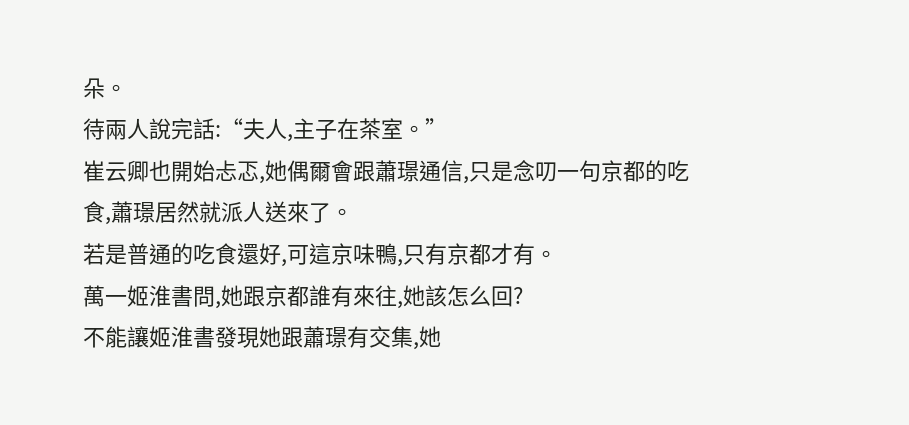朵。
待兩人說完話:“夫人,主子在茶室。”
崔云卿也開始忐忑,她偶爾會跟蕭璟通信,只是念叨一句京都的吃食,蕭璟居然就派人送來了。
若是普通的吃食還好,可這京味鴨,只有京都才有。
萬一姬淮書問,她跟京都誰有來往,她該怎么回?
不能讓姬淮書發現她跟蕭璟有交集,她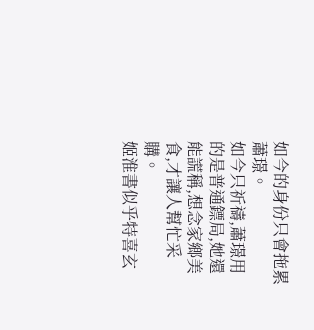如今的身份只會拖累蕭璟。
如今只祈禱,蕭璟用的是普通鏢局,她還能謊稱,想念家鄉美食,才讓人幫忙采購。
姬淮書似乎特喜玄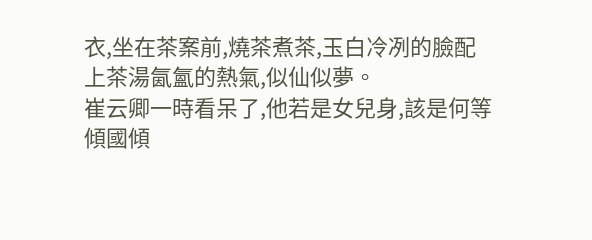衣,坐在茶案前,燒茶煮茶,玉白冷冽的臉配上茶湯氤氳的熱氣,似仙似夢。
崔云卿一時看呆了,他若是女兒身,該是何等傾國傾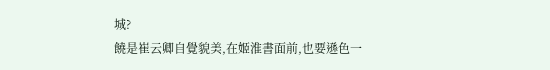城?
饒是崔云卿自覺貌美,在姬淮書面前,也要遜色一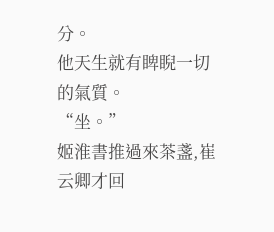分。
他天生就有睥睨一切的氣質。
“坐。”
姬淮書推過來茶盞,崔云卿才回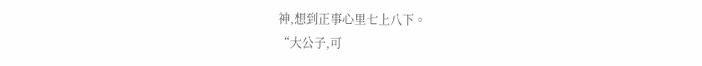神,想到正事心里七上八下。
“大公子,可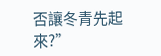否讓冬青先起來?”